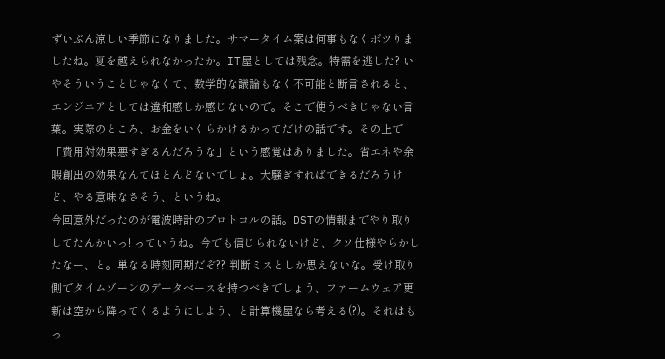ずいぶん涼しい季節になりました。サマータイム案は何事もなくボツりましたね。夏を越えられなかったか。IT屋としては残念。特需を逃した? いやそういうことじゃなくて、数学的な議論もなく不可能と断言されると、エンジニアとしては違和感しか感じないので。そこで使うべきじゃない言葉。実際のところ、お金をいくらかけるかってだけの話です。その上で「費用対効果悪すぎるんだろうな」という感覚はありました。省エネや余暇創出の効果なんてほとんどないでしょ。大騒ぎすればできるだろうけど、やる意味なさそう、というね。
今回意外だったのが電波時計のプロトコルの話。DSTの情報までやり取りしてたんかいっ! っていうね。今でも信じられないけど、クソ仕様やらかしたなー、と。単なる時刻同期だぞ?? 判断ミスとしか思えないな。受け取り側でタイムゾーンのデータベースを持つべきでしょう、ファームウェア更新は空から降ってくるようにしよう、と計算機屋なら考える(?)。それはもっ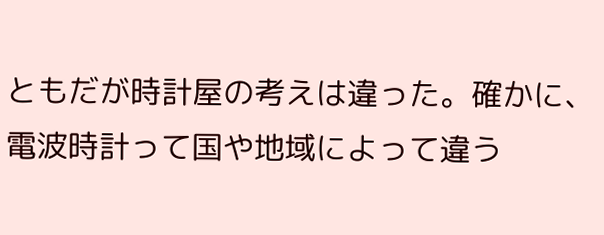ともだが時計屋の考えは違った。確かに、電波時計って国や地域によって違う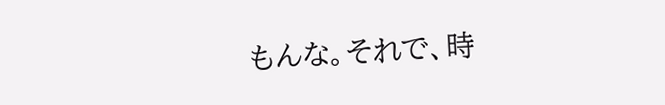もんな。それで、時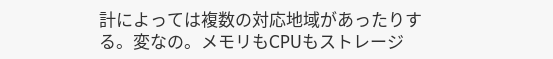計によっては複数の対応地域があったりする。変なの。メモリもCPUもストレージ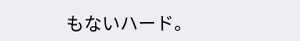もないハード。